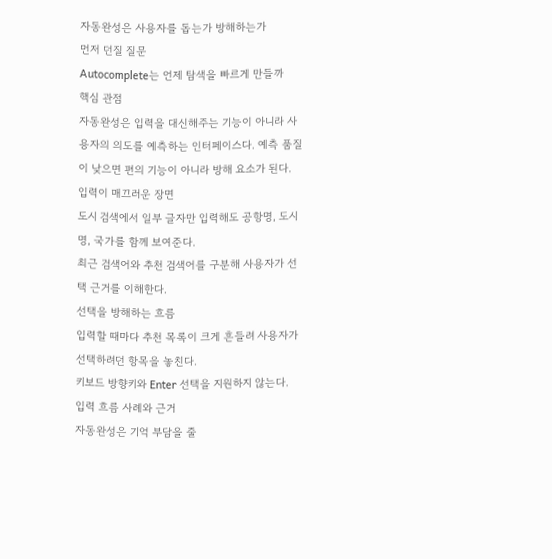자동완성은 사용자를 돕는가 방해하는가
먼저 던질 질문
Autocomplete는 언제 탐색을 빠르게 만들까
핵심 관점
자동완성은 입력을 대신해주는 기능이 아니라 사용자의 의도를 예측하는 인터페이스다. 예측 품질이 낮으면 편의 기능이 아니라 방해 요소가 된다.
입력이 매끄러운 장면
도시 검색에서 일부 글자만 입력해도 공항명, 도시명, 국가를 함께 보여준다.
최근 검색어와 추천 검색어를 구분해 사용자가 선택 근거를 이해한다.
선택을 방해하는 흐름
입력할 때마다 추천 목록이 크게 흔들려 사용자가 선택하려던 항목을 놓친다.
키보드 방향키와 Enter 선택을 지원하지 않는다.
입력 흐름 사례와 근거
자동완성은 기억 부담을 줄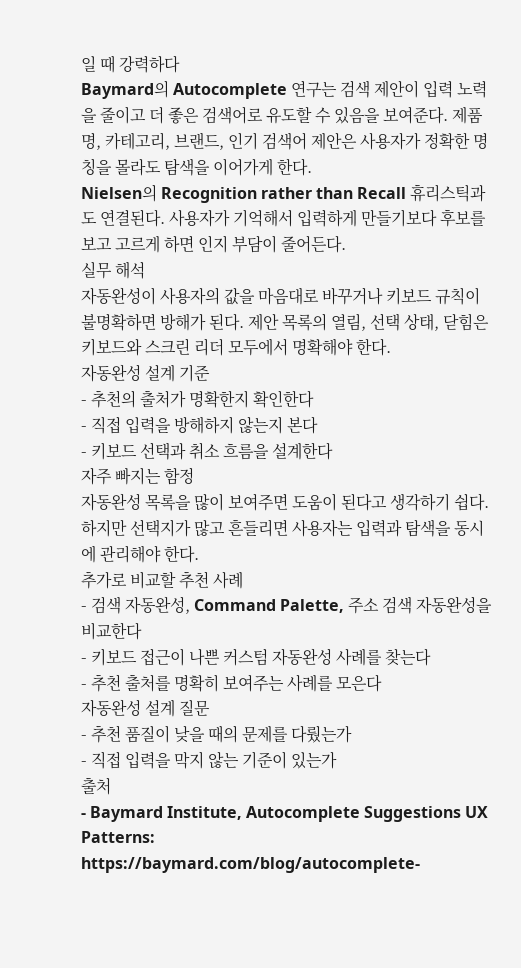일 때 강력하다
Baymard의 Autocomplete 연구는 검색 제안이 입력 노력을 줄이고 더 좋은 검색어로 유도할 수 있음을 보여준다. 제품명, 카테고리, 브랜드, 인기 검색어 제안은 사용자가 정확한 명칭을 몰라도 탐색을 이어가게 한다.
Nielsen의 Recognition rather than Recall 휴리스틱과도 연결된다. 사용자가 기억해서 입력하게 만들기보다 후보를 보고 고르게 하면 인지 부담이 줄어든다.
실무 해석
자동완성이 사용자의 값을 마음대로 바꾸거나 키보드 규칙이 불명확하면 방해가 된다. 제안 목록의 열림, 선택 상태, 닫힘은 키보드와 스크린 리더 모두에서 명확해야 한다.
자동완성 설계 기준
- 추천의 출처가 명확한지 확인한다
- 직접 입력을 방해하지 않는지 본다
- 키보드 선택과 취소 흐름을 설계한다
자주 빠지는 함정
자동완성 목록을 많이 보여주면 도움이 된다고 생각하기 쉽다. 하지만 선택지가 많고 흔들리면 사용자는 입력과 탐색을 동시에 관리해야 한다.
추가로 비교할 추천 사례
- 검색 자동완성, Command Palette, 주소 검색 자동완성을 비교한다
- 키보드 접근이 나쁜 커스텀 자동완성 사례를 찾는다
- 추천 출처를 명확히 보여주는 사례를 모은다
자동완성 설계 질문
- 추천 품질이 낮을 때의 문제를 다뤘는가
- 직접 입력을 막지 않는 기준이 있는가
출처
- Baymard Institute, Autocomplete Suggestions UX Patterns: https://baymard.com/blog/autocomplete-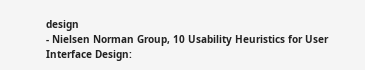design
- Nielsen Norman Group, 10 Usability Heuristics for User Interface Design: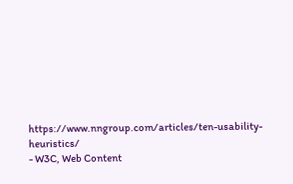https://www.nngroup.com/articles/ten-usability-heuristics/
- W3C, Web Content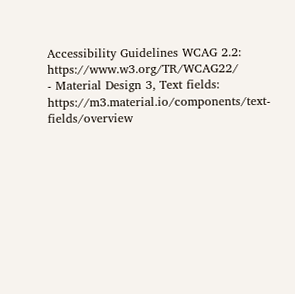Accessibility Guidelines WCAG 2.2: https://www.w3.org/TR/WCAG22/
- Material Design 3, Text fields: https://m3.material.io/components/text-fields/overview